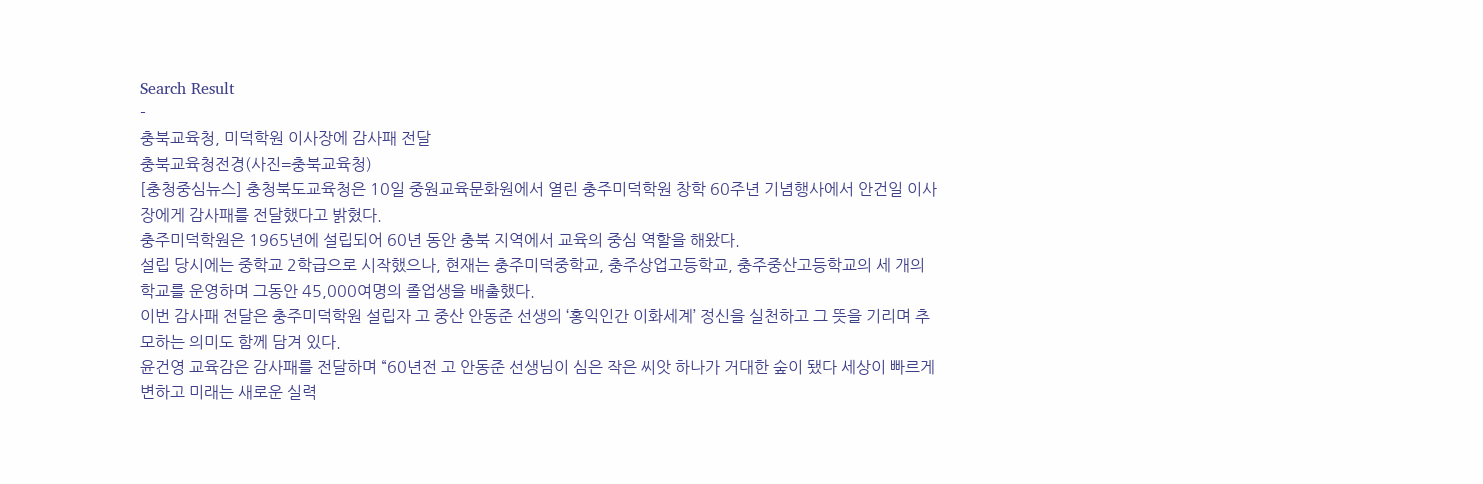Search Result
-
충북교육청, 미덕학원 이사장에 감사패 전달
충북교육청전경(사진=충북교육청)
[충청중심뉴스] 충청북도교육청은 10일 중원교육문화원에서 열린 충주미덕학원 창학 60주년 기념행사에서 안건일 이사장에게 감사패를 전달했다고 밝혔다.
충주미덕학원은 1965년에 설립되어 60년 동안 충북 지역에서 교육의 중심 역할을 해왔다.
설립 당시에는 중학교 2학급으로 시작했으나, 현재는 충주미덕중학교, 충주상업고등학교, 충주중산고등학교의 세 개의 학교를 운영하며 그동안 45,000여명의 졸업생을 배출했다.
이번 감사패 전달은 충주미덕학원 설립자 고 중산 안동준 선생의 ‘홍익인간 이화세계’ 정신을 실천하고 그 뜻을 기리며 추모하는 의미도 함께 담겨 있다.
윤건영 교육감은 감사패를 전달하며 “60년전 고 안동준 선생님이 심은 작은 씨앗 하나가 거대한 숲이 됐다 세상이 빠르게 변하고 미래는 새로운 실력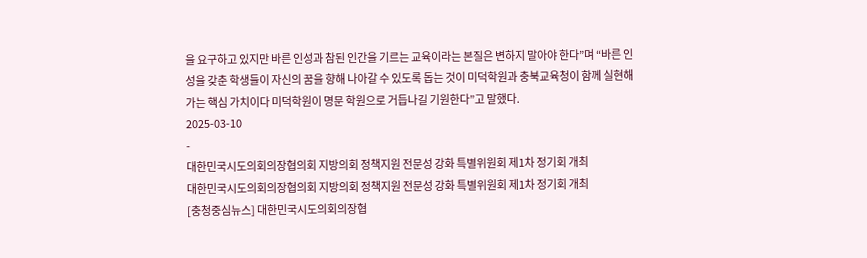을 요구하고 있지만 바른 인성과 참된 인간을 기르는 교육이라는 본질은 변하지 말아야 한다”며 “바른 인성을 갖춘 학생들이 자신의 꿈을 향해 나아갈 수 있도록 돕는 것이 미덕학원과 충북교육청이 함께 실현해 가는 핵심 가치이다 미덕학원이 명문 학원으로 거듭나길 기원한다”고 말했다.
2025-03-10
-
대한민국시도의회의장협의회 지방의회 정책지원 전문성 강화 특별위원회 제1차 정기회 개최
대한민국시도의회의장협의회 지방의회 정책지원 전문성 강화 특별위원회 제1차 정기회 개최
[충청중심뉴스] 대한민국시도의회의장협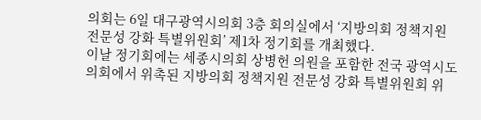의회는 6일 대구광역시의회 3층 회의실에서 ‘지방의회 정책지원 전문성 강화 특별위원회’ 제1차 정기회를 개최했다.
이날 정기회에는 세종시의회 상병헌 의원을 포함한 전국 광역시도의회에서 위촉된 지방의회 정책지원 전문성 강화 특별위원회 위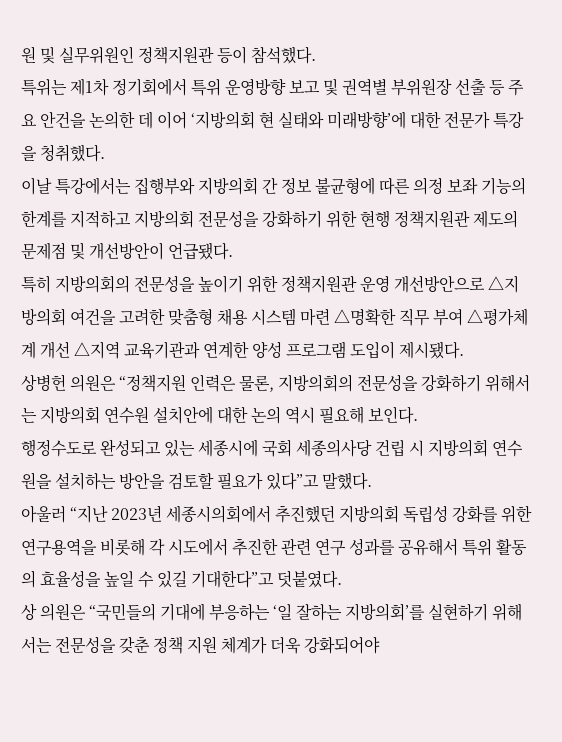원 및 실무위원인 정책지원관 등이 참석했다.
특위는 제1차 정기회에서 특위 운영방향 보고 및 권역별 부위원장 선출 등 주요 안건을 논의한 데 이어 ‘지방의회 현 실태와 미래방향’에 대한 전문가 특강을 청취했다.
이날 특강에서는 집행부와 지방의회 간 정보 불균형에 따른 의정 보좌 기능의 한계를 지적하고 지방의회 전문성을 강화하기 위한 현행 정책지원관 제도의 문제점 및 개선방안이 언급됐다.
특히 지방의회의 전문성을 높이기 위한 정책지원관 운영 개선방안으로 △지방의회 여건을 고려한 맞춤형 채용 시스템 마련 △명확한 직무 부여 △평가체계 개선 △지역 교육기관과 연계한 양성 프로그램 도입이 제시됐다.
상병헌 의원은 “정책지원 인력은 물론, 지방의회의 전문성을 강화하기 위해서는 지방의회 연수원 설치안에 대한 논의 역시 필요해 보인다.
행정수도로 완성되고 있는 세종시에 국회 세종의사당 건립 시 지방의회 연수원을 설치하는 방안을 검토할 필요가 있다”고 말했다.
아울러 “지난 2023년 세종시의회에서 추진했던 지방의회 독립성 강화를 위한 연구용역을 비롯해 각 시도에서 추진한 관련 연구 성과를 공유해서 특위 활동의 효율성을 높일 수 있길 기대한다”고 덧붙였다.
상 의원은 “국민들의 기대에 부응하는 ‘일 잘하는 지방의회’를 실현하기 위해서는 전문성을 갖춘 정책 지원 체계가 더욱 강화되어야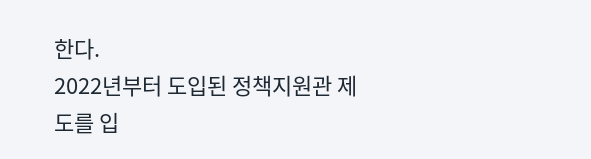한다.
2022년부터 도입된 정책지원관 제도를 입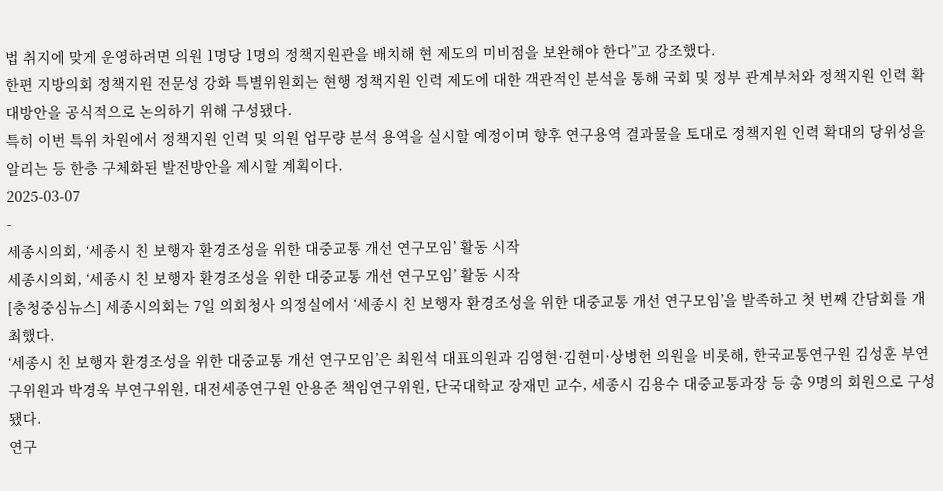법 취지에 맞게 운영하려면 의원 1명당 1명의 정책지원관을 배치해 현 제도의 미비점을 보완해야 한다”고 강조했다.
한편 지방의회 정책지원 전문성 강화 특별위원회는 현행 정책지원 인력 제도에 대한 객관적인 분석을 통해 국회 및 정부 관계부처와 정책지원 인력 확대방안을 공식적으로 논의하기 위해 구성됐다.
특히 이번 특위 차원에서 정책지원 인력 및 의원 업무량 분석 용역을 실시할 예정이며 향후 연구용역 결과물을 토대로 정책지원 인력 확대의 당위성을 알리는 등 한층 구체화된 발전방안을 제시할 계획이다.
2025-03-07
-
세종시의회, ‘세종시 친 보행자 환경조성을 위한 대중교통 개선 연구모임’ 활동 시작
세종시의회, ‘세종시 친 보행자 환경조성을 위한 대중교통 개선 연구모임’ 활동 시작
[충청중심뉴스] 세종시의회는 7일 의회청사 의정실에서 ‘세종시 친 보행자 환경조성을 위한 대중교통 개선 연구모임’을 발족하고 첫 번째 간담회를 개최했다.
‘세종시 친 보행자 환경조성을 위한 대중교통 개선 연구모임’은 최원석 대표의원과 김영현·김현미·상병헌 의원을 비롯해, 한국교통연구원 김성훈 부연구위원과 박경욱 부연구위원, 대전세종연구원 안용준 책임연구위원, 단국대학교 장재민 교수, 세종시 김용수 대중교통과장 등 총 9명의 회원으로 구성됐다.
연구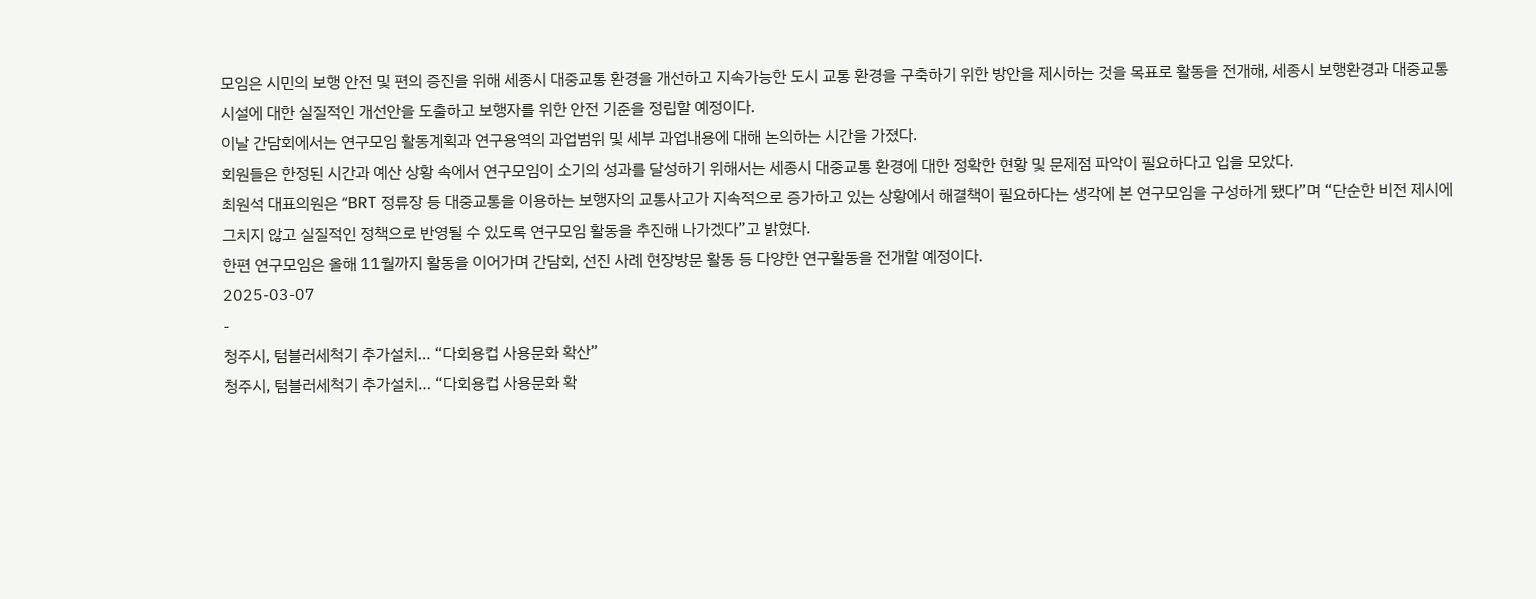모임은 시민의 보행 안전 및 편의 증진을 위해 세종시 대중교통 환경을 개선하고 지속가능한 도시 교통 환경을 구축하기 위한 방안을 제시하는 것을 목표로 활동을 전개해, 세종시 보행환경과 대중교통시설에 대한 실질적인 개선안을 도출하고 보행자를 위한 안전 기준을 정립할 예정이다.
이날 간담회에서는 연구모임 활동계획과 연구용역의 과업범위 및 세부 과업내용에 대해 논의하는 시간을 가졌다.
회원들은 한정된 시간과 예산 상황 속에서 연구모임이 소기의 성과를 달성하기 위해서는 세종시 대중교통 환경에 대한 정확한 현황 및 문제점 파악이 필요하다고 입을 모았다.
최원석 대표의원은 “BRT 정류장 등 대중교통을 이용하는 보행자의 교통사고가 지속적으로 증가하고 있는 상황에서 해결책이 필요하다는 생각에 본 연구모임을 구성하게 됐다”며 “단순한 비전 제시에 그치지 않고 실질적인 정책으로 반영될 수 있도록 연구모임 활동을 추진해 나가겠다”고 밝혔다.
한편 연구모임은 올해 11월까지 활동을 이어가며 간담회, 선진 사례 현장방문 활동 등 다양한 연구활동을 전개할 예정이다.
2025-03-07
-
청주시, 텀블러세척기 추가설치… “다회용컵 사용문화 확산”
청주시, 텀블러세척기 추가설치… “다회용컵 사용문화 확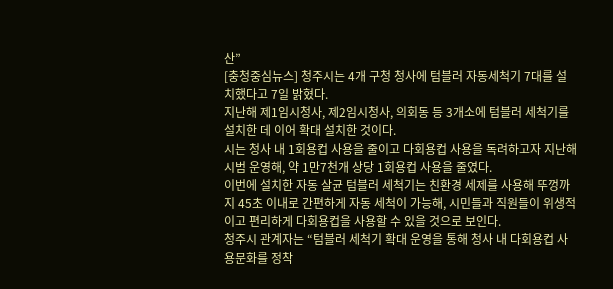산”
[충청중심뉴스] 청주시는 4개 구청 청사에 텀블러 자동세척기 7대를 설치했다고 7일 밝혔다.
지난해 제1임시청사, 제2임시청사, 의회동 등 3개소에 텀블러 세척기를 설치한 데 이어 확대 설치한 것이다.
시는 청사 내 1회용컵 사용을 줄이고 다회용컵 사용을 독려하고자 지난해 시범 운영해, 약 1만7천개 상당 1회용컵 사용을 줄였다.
이번에 설치한 자동 살균 텀블러 세척기는 친환경 세제를 사용해 뚜껑까지 45초 이내로 간편하게 자동 세척이 가능해, 시민들과 직원들이 위생적이고 편리하게 다회용컵을 사용할 수 있을 것으로 보인다.
청주시 관계자는 “텀블러 세척기 확대 운영을 통해 청사 내 다회용컵 사용문화를 정착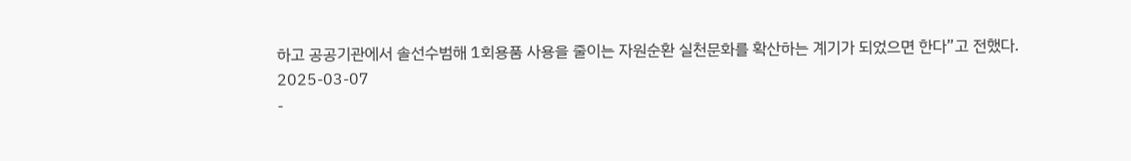하고 공공기관에서 솔선수범해 1회용품 사용을 줄이는 자원순환 실천문화를 확산하는 계기가 되었으면 한다”고 전했다.
2025-03-07
-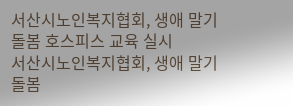서산시노인복지협회, 생애 말기 돌봄 호스피스 교육 실시
서산시노인복지협회, 생애 말기 돌봄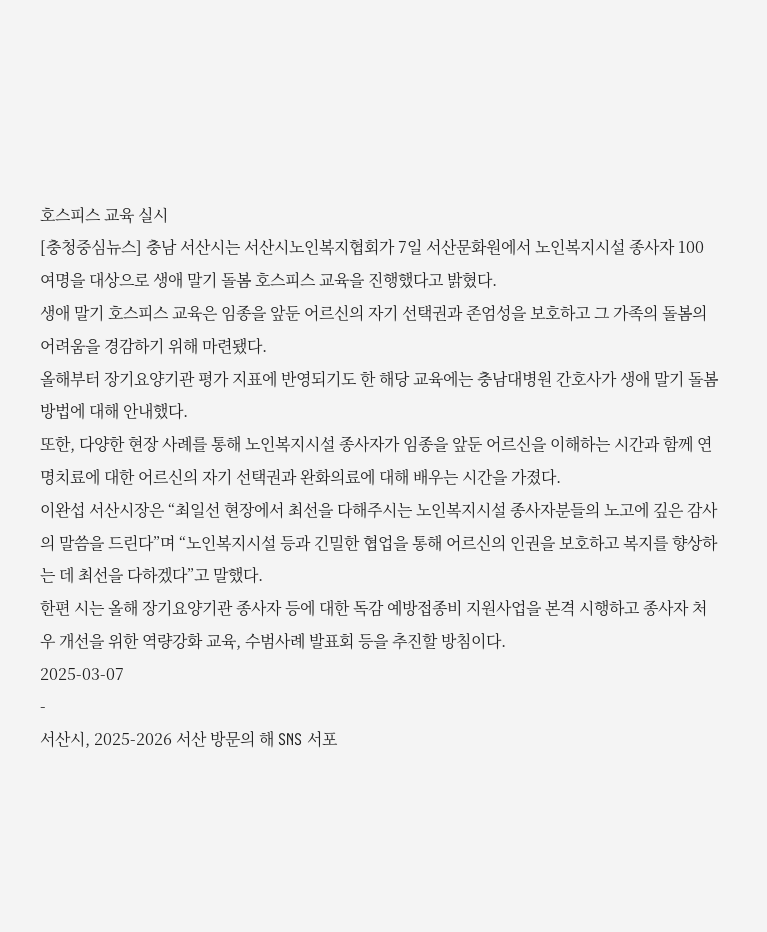호스피스 교육 실시
[충청중심뉴스] 충남 서산시는 서산시노인복지협회가 7일 서산문화원에서 노인복지시설 종사자 100여명을 대상으로 생애 말기 돌봄 호스피스 교육을 진행했다고 밝혔다.
생애 말기 호스피스 교육은 임종을 앞둔 어르신의 자기 선택권과 존엄성을 보호하고 그 가족의 돌봄의 어려움을 경감하기 위해 마련됐다.
올해부터 장기요양기관 평가 지표에 반영되기도 한 해당 교육에는 충남대병원 간호사가 생애 말기 돌봄 방법에 대해 안내했다.
또한, 다양한 현장 사례를 통해 노인복지시설 종사자가 임종을 앞둔 어르신을 이해하는 시간과 함께 연명치료에 대한 어르신의 자기 선택권과 완화의료에 대해 배우는 시간을 가졌다.
이완섭 서산시장은 “최일선 현장에서 최선을 다해주시는 노인복지시설 종사자분들의 노고에 깊은 감사의 말씀을 드린다”며 “노인복지시설 등과 긴밀한 협업을 통해 어르신의 인권을 보호하고 복지를 향상하는 데 최선을 다하겠다”고 말했다.
한편 시는 올해 장기요양기관 종사자 등에 대한 독감 예방접종비 지원사업을 본격 시행하고 종사자 처우 개선을 위한 역량강화 교육, 수범사례 발표회 등을 추진할 방침이다.
2025-03-07
-
서산시, 2025-2026 서산 방문의 해 SNS 서포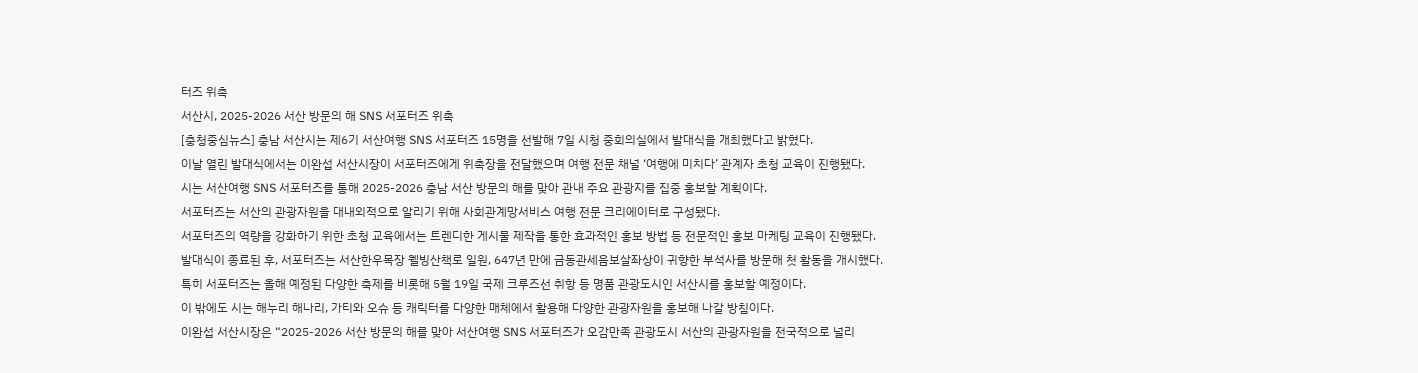터즈 위촉
서산시, 2025-2026 서산 방문의 해 SNS 서포터즈 위촉
[충청중심뉴스] 충남 서산시는 제6기 서산여행 SNS 서포터즈 15명을 선발해 7일 시청 중회의실에서 발대식을 개최했다고 밝혔다.
이날 열린 발대식에서는 이완섭 서산시장이 서포터즈에게 위촉장을 전달했으며 여행 전문 채널 ‘여행에 미치다’ 관계자 초청 교육이 진행됐다.
시는 서산여행 SNS 서포터즈를 통해 2025-2026 충남 서산 방문의 해를 맞아 관내 주요 관광지를 집중 홍보할 계획이다.
서포터즈는 서산의 관광자원을 대내외적으로 알리기 위해 사회관계망서비스 여행 전문 크리에이터로 구성됐다.
서포터즈의 역량을 강화하기 위한 초청 교육에서는 트렌디한 게시물 제작을 통한 효과적인 홍보 방법 등 전문적인 홍보 마케팅 교육이 진행됐다.
발대식이 종료된 후, 서포터즈는 서산한우목장 웰빙산책로 일원, 647년 만에 금동관세음보살좌상이 귀향한 부석사를 방문해 첫 활동을 개시했다.
특히 서포터즈는 올해 예정된 다양한 축제를 비롯해 5월 19일 국제 크루즈선 취항 등 명품 관광도시인 서산시를 홍보할 예정이다.
이 밖에도 시는 해누리 해나리, 가티와 오슈 등 캐릭터를 다양한 매체에서 활용해 다양한 관광자원을 홍보해 나갈 방침이다.
이완섭 서산시장은 “2025-2026 서산 방문의 해를 맞아 서산여행 SNS 서포터즈가 오감만족 관광도시 서산의 관광자원을 전국적으로 널리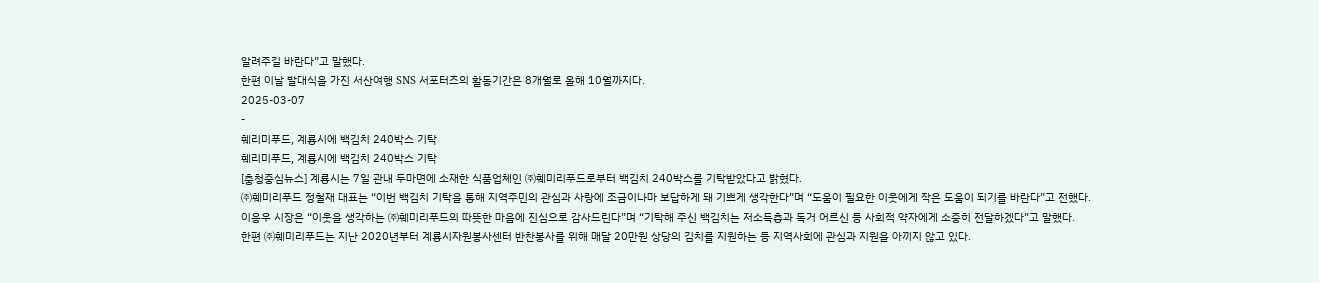알려주길 바란다”고 말했다.
한편 이날 발대식을 가진 서산여행 SNS 서포터즈의 활동기간은 8개월로 올해 10월까지다.
2025-03-07
-
훼리미푸드, 계룡시에 백김치 240박스 기탁
훼리미푸드, 계룡시에 백김치 240박스 기탁
[충청중심뉴스] 계룡시는 7일 관내 두마면에 소재한 식품업체인 ㈜훼미리푸드로부터 백김치 240박스를 기탁받았다고 밝혔다.
㈜훼미리푸드 정철재 대표는 “이번 백김치 기탁을 통해 지역주민의 관심과 사랑에 조금이나마 보답하게 돼 기쁘게 생각한다”며 “도움이 필요한 이웃에게 작은 도움이 되기를 바란다”고 전했다.
이응우 시장은 “이웃을 생각하는 ㈜훼미리푸드의 따뜻한 마음에 진심으로 감사드린다”며 “기탁해 주신 백김치는 저소득층과 독거 어르신 등 사회적 약자에게 소중히 전달하겠다”고 말했다.
한편 ㈜훼미리푸드는 지난 2020년부터 계룡시자원봉사센터 반찬봉사를 위해 매달 20만원 상당의 김치를 지원하는 등 지역사회에 관심과 지원을 아끼지 않고 있다.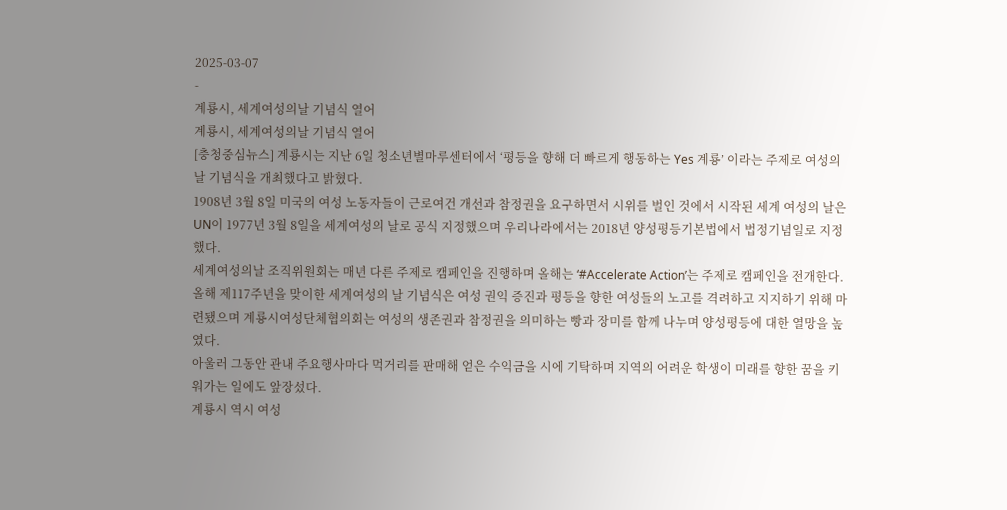2025-03-07
-
계룡시, 세계여성의날 기념식 열어
계룡시, 세계여성의날 기념식 열어
[충청중심뉴스] 계룡시는 지난 6일 청소년별마루센터에서 ‘평등을 향해 더 빠르게 행동하는 Yes 계룡’ 이라는 주제로 여성의 날 기념식을 개최했다고 밝혔다.
1908년 3월 8일 미국의 여성 노동자들이 근로여건 개선과 참정권을 요구하면서 시위를 벌인 것에서 시작된 세계 여성의 날은 UN이 1977년 3월 8일을 세계여성의 날로 공식 지정했으며 우리나라에서는 2018년 양성평등기본법에서 법정기념일로 지정했다.
세계여성의날 조직위원회는 매년 다른 주제로 캠페인을 진행하며 올해는 ‘#Accelerate Action’는 주제로 캠페인을 전개한다.
올해 제117주년을 맞이한 세계여성의 날 기념식은 여성 권익 증진과 평등을 향한 여성들의 노고를 격려하고 지지하기 위해 마련됐으며 계룡시여성단체협의회는 여성의 생존권과 참정권을 의미하는 빵과 장미를 함께 나누며 양성평등에 대한 열망을 높였다.
아울러 그동안 관내 주요행사마다 먹거리를 판매해 얻은 수익금을 시에 기탁하며 지역의 어려운 학생이 미래를 향한 꿈을 키워가는 일에도 앞장섰다.
계룡시 역시 여성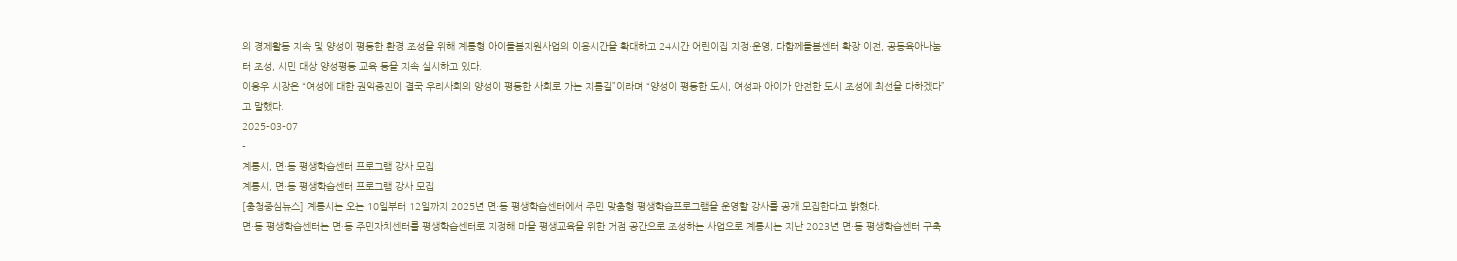의 경제활동 지속 및 양성이 평등한 환경 조성을 위해 계룡형 아이돌봄지원사업의 이용시간을 확대하고 24시간 어린이집 지정·운영, 다함께돌봄센터 확장 이전, 공동육아나눔터 조성, 시민 대상 양성평등 교육 등을 지속 실시하고 있다.
이응우 시장은 “여성에 대한 권익증진이 결국 우리사회의 양성이 평등한 사회로 가는 지름길”이라며 “양성이 평등한 도시, 여성과 아이가 안전한 도시 조성에 최선을 다하겠다”고 말했다.
2025-03-07
-
계룡시, 면·동 평생학습센터 프로그램 강사 모집
계룡시, 면·동 평생학습센터 프로그램 강사 모집
[충청중심뉴스] 계룡시는 오는 10일부터 12일까지 2025년 면·동 평생학습센터에서 주민 맞춤형 평생학습프로그램을 운영할 강사를 공개 모집한다고 밝혔다.
면·동 평생학습센터는 면·동 주민자치센터를 평생학습센터로 지정해 마을 평생교육을 위한 거점 공간으로 조성하는 사업으로 계룡시는 지난 2023년 면·동 평생학습센터 구축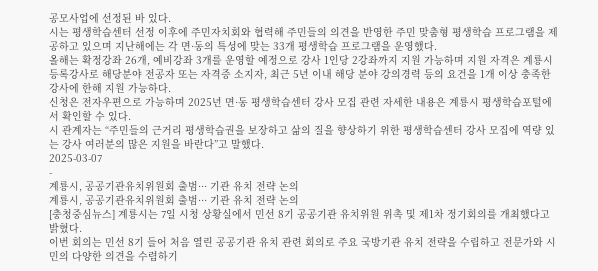공모사업에 선정된 바 있다.
시는 평생학습센터 선정 이후에 주민자치회와 협력해 주민들의 의견을 반영한 주민 맞춤형 평생학습 프로그램을 제공하고 있으며 지난해에는 각 면·동의 특성에 맞는 33개 평생학습 프로그램을 운영했다.
올해는 확정강좌 26개, 예비강좌 3개를 운영할 예정으로 강사 1인당 2강좌까지 지원 가능하며 지원 자격은 계룡시 등록강사로 해당분야 전공자 또는 자격증 소지자, 최근 5년 이내 해당 분야 강의경력 등의 요건을 1개 이상 충족한 강사에 한해 지원 가능하다.
신청은 전자우편으로 가능하며 2025년 면·동 평생학습센터 강사 모집 관련 자세한 내용은 계룡시 평생학습포털에서 확인할 수 있다.
시 관계자는 “주민들의 근거리 평생학습권을 보장하고 삶의 질을 향상하기 위한 평생학습센터 강사 모집에 역량 있는 강사 여러분의 많은 지원을 바란다”고 말했다.
2025-03-07
-
계룡시, 공공기관유치위원회 출범··· 기관 유치 전략 논의
계룡시, 공공기관유치위원회 출범··· 기관 유치 전략 논의
[충청중심뉴스] 계룡시는 7일 시청 상황실에서 민선 8기 공공기관 유치위원 위촉 및 제1차 정기회의를 개최했다고 밝혔다.
이번 회의는 민선 8기 들어 처음 열린 공공기관 유치 관련 회의로 주요 국방기관 유치 전략을 수립하고 전문가와 시민의 다양한 의견을 수렴하기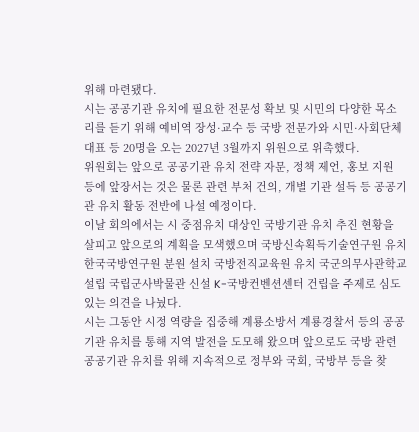위해 마련됐다.
시는 공공기관 유치에 필요한 전문성 확보 및 시민의 다양한 목소리를 듣기 위해 예비역 장성·교수 등 국방 전문가와 시민·사회단체 대표 등 20명을 오는 2027년 3월까지 위원으로 위촉했다.
위원회는 앞으로 공공기관 유치 전략 자문, 정책 제언, 홍보 지원 등에 앞장서는 것은 물론 관련 부처 건의, 개별 기관 설득 등 공공기관 유치 활동 전반에 나설 예정이다.
이날 회의에서는 시 중점유치 대상인 국방기관 유치 추진 현황을 살피고 앞으로의 계획을 모색했으며 국방신속획득기술연구원 유치 한국국방연구원 분원 설치 국방전직교육원 유치 국군의무사관학교 설립 국립군사박물관 신설 K-국방컨벤션센터 건립을 주제로 심도 있는 의견을 나눴다.
시는 그동안 시정 역량을 집중해 계룡소방서 계룡경찰서 등의 공공기관 유치를 통해 지역 발전을 도모해 왔으며 앞으로도 국방 관련 공공기관 유치를 위해 지속적으로 정부와 국회, 국방부 등을 찾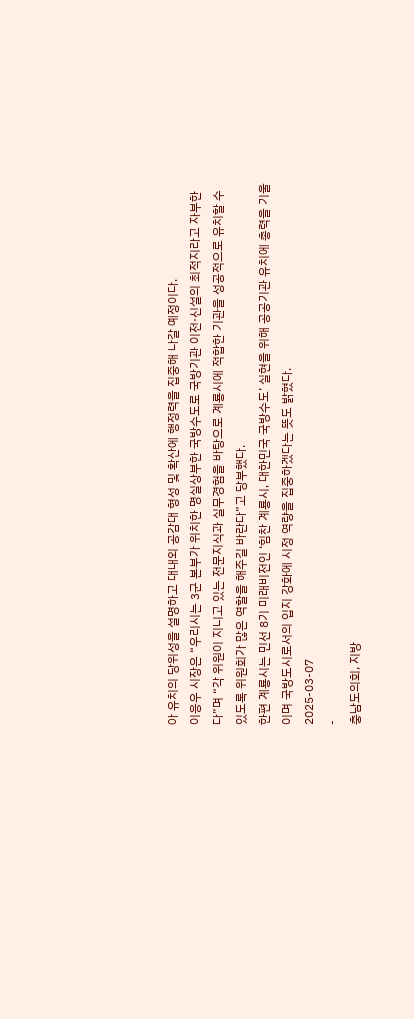아 유치의 당위성을 설명하고 대내외 공감대 형성 및 확산에 행정력을 집중해 나갈 예정이다.
이응우 시장은 “우리시는 3군 본부가 위치한 명실상부한 국방수도로 국방기관 이전·신설의 최적지라고 자부한다”며 “각 위원이 지니고 있는 전문지식과 실무경험을 바탕으로 계룡시에 적합한 기관을 성공적으로 유치할 수 있도록 위원회가 많은 역할을 해주길 바란다”고 당부했다.
한편 계룡시는 민선 8기 미래비전인 ‘힘찬 계룡시, 대한민국 국방수도’ 실현을 위해 공공기관 유치에 총력을 기울이며 국방도시로서의 입지 강화에 시정 역량을 집중하겠다는 뜻도 밝혔다.
2025-03-07
-
충남도의회, 지방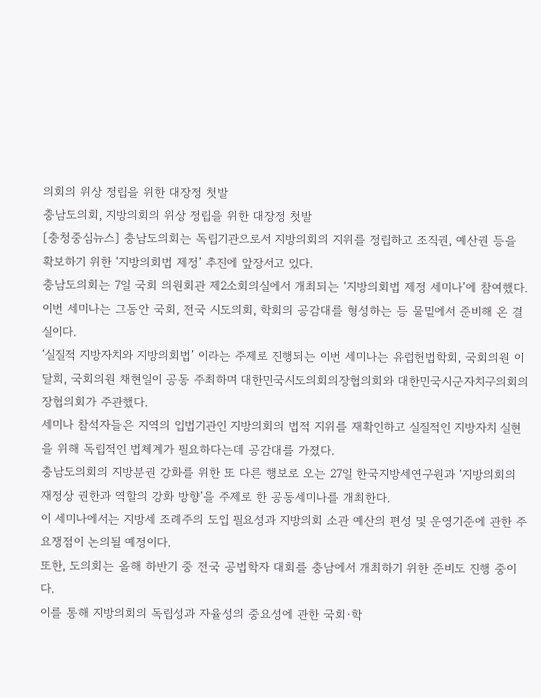의회의 위상 정립을 위한 대장정 첫발
충남도의회, 지방의회의 위상 정립을 위한 대장정 첫발
[충청중심뉴스] 충남도의회는 독립기관으로서 지방의회의 지위를 정립하고 조직권, 예산권 등을 확보하기 위한 ‘지방의회법 제정’ 추진에 앞장서고 있다.
충남도의회는 7일 국회 의원회관 제2소회의실에서 개최되는 ‘지방의회법 제정 세미나’에 참여했다.
이번 세미나는 그동안 국회, 전국 시도의회, 학회의 공감대를 형성하는 등 물밑에서 준비해 온 결실이다.
‘실질적 지방자치와 지방의회법’ 이라는 주제로 진행되는 이번 세미나는 유럽헌법학회, 국회의원 이달희, 국회의원 채현일이 공동 주최하며 대한민국시도의회의장협의회와 대한민국시군자치구의회의장협의회가 주관했다.
세미나 참석자들은 지역의 입법기관인 지방의회의 법적 지위를 재확인하고 실질적인 지방자치 실현을 위해 독립적인 법체계가 필요하다는데 공감대를 가졌다.
충남도의회의 지방분권 강화를 위한 또 다른 행보로 오는 27일 한국지방세연구원과 ‘지방의회의 재정상 권한과 역할의 강화 방향’을 주제로 한 공동세미나를 개최한다.
이 세미나에서는 지방세 조례주의 도입 필요성과 지방의회 소관 예산의 편성 및 운영기준에 관한 주요쟁점이 논의될 예정이다.
또한, 도의회는 올해 하반기 중 전국 공법학자 대회를 충남에서 개최하기 위한 준비도 진행 중이다.
이를 통해 지방의회의 독립성과 자율성의 중요성에 관한 국회·학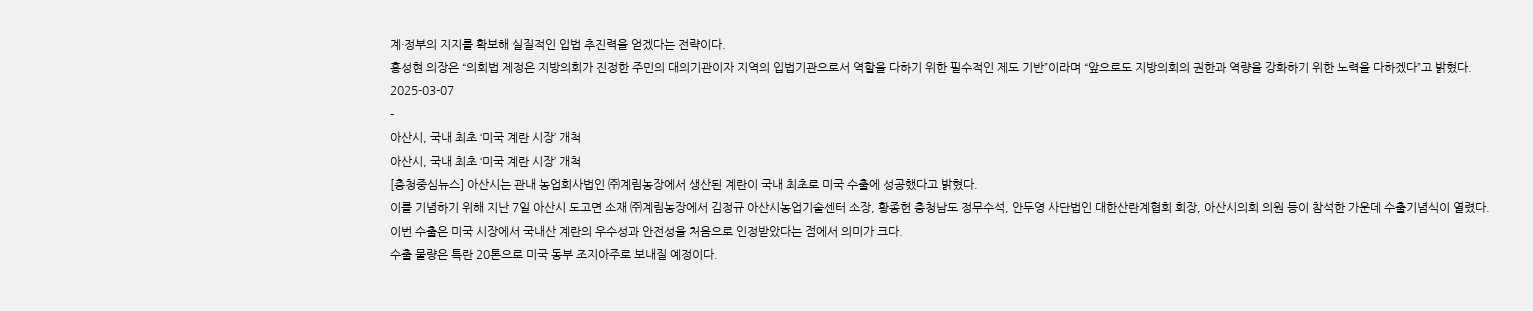계·정부의 지지를 확보해 실질적인 입법 추진력을 얻겠다는 전략이다.
홍성현 의장은 “의회법 제정은 지방의회가 진정한 주민의 대의기관이자 지역의 입법기관으로서 역할을 다하기 위한 필수적인 제도 기반”이라며 “앞으로도 지방의회의 권한과 역량을 강화하기 위한 노력을 다하겠다”고 밝혔다.
2025-03-07
-
아산시, 국내 최초 ‘미국 계란 시장’ 개척
아산시, 국내 최초 ‘미국 계란 시장’ 개척
[충청중심뉴스] 아산시는 관내 농업회사법인 ㈜계림농장에서 생산된 계란이 국내 최초로 미국 수출에 성공했다고 밝혔다.
이를 기념하기 위해 지난 7일 아산시 도고면 소재 ㈜계림농장에서 김정규 아산시농업기술센터 소장, 황종헌 충청남도 정무수석, 안두영 사단법인 대한산란계협회 회장, 아산시의회 의원 등이 참석한 가운데 수출기념식이 열렸다.
이번 수출은 미국 시장에서 국내산 계란의 우수성과 안전성을 처음으로 인정받았다는 점에서 의미가 크다.
수출 물량은 특란 20톤으로 미국 동부 조지아주로 보내질 예정이다.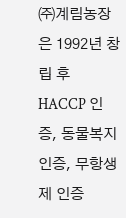㈜계림농장은 1992년 창립 후 HACCP 인증, 동물복지인증, 무항생제 인증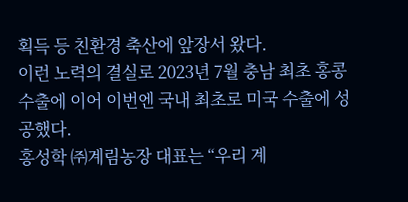획득 등 친환경 축산에 앞장서 왔다.
이런 노력의 결실로 2023년 7월 충남 최초 홍콩 수출에 이어 이번엔 국내 최초로 미국 수출에 성공했다.
홍성학 ㈜계림농장 대표는 “우리 계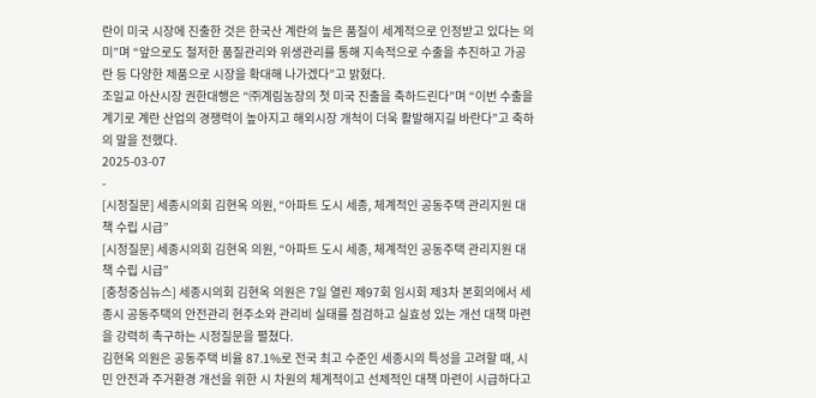란이 미국 시장에 진출한 것은 한국산 계란의 높은 품질이 세계적으로 인정받고 있다는 의미”며 “앞으로도 철저한 품질관리와 위생관리를 통해 지속적으로 수출을 추진하고 가공란 등 다양한 제품으로 시장을 확대해 나가겠다”고 밝혔다.
조일교 아산시장 권한대행은 “㈜계림농장의 첫 미국 진출을 축하드린다”며 “이번 수출을 계기로 계란 산업의 경쟁력이 높아지고 해외시장 개척이 더욱 활발해지길 바란다”고 축하의 말을 전했다.
2025-03-07
-
[시정질문] 세종시의회 김현옥 의원, “아파트 도시 세종, 체계적인 공동주택 관리지원 대책 수립 시급”
[시정질문] 세종시의회 김현옥 의원, “아파트 도시 세종, 체계적인 공동주택 관리지원 대책 수립 시급”
[충청중심뉴스] 세종시의회 김현옥 의원은 7일 열린 제97회 임시회 제3차 본회의에서 세종시 공동주택의 안전관리 현주소와 관리비 실태를 점검하고 실효성 있는 개선 대책 마련을 강력히 촉구하는 시정질문을 펼쳤다.
김현옥 의원은 공동주택 비율 87.1%로 전국 최고 수준인 세종시의 특성을 고려할 때, 시민 안전과 주거환경 개선을 위한 시 차원의 체계적이고 선제적인 대책 마련이 시급하다고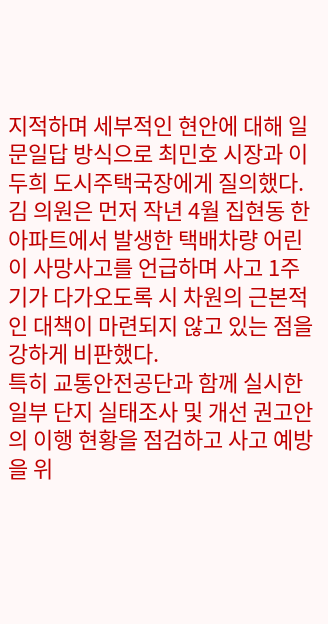지적하며 세부적인 현안에 대해 일문일답 방식으로 최민호 시장과 이두희 도시주택국장에게 질의했다.
김 의원은 먼저 작년 4월 집현동 한 아파트에서 발생한 택배차량 어린이 사망사고를 언급하며 사고 1주기가 다가오도록 시 차원의 근본적인 대책이 마련되지 않고 있는 점을 강하게 비판했다.
특히 교통안전공단과 함께 실시한 일부 단지 실태조사 및 개선 권고안의 이행 현황을 점검하고 사고 예방을 위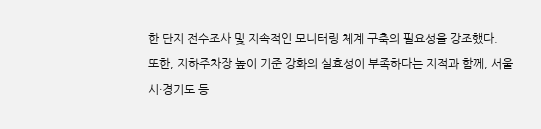한 단지 전수조사 및 지속적인 모니터링 체계 구축의 필요성을 강조했다.
또한, 지하주차장 높이 기준 강화의 실효성이 부족하다는 지적과 함께, 서울시·경기도 등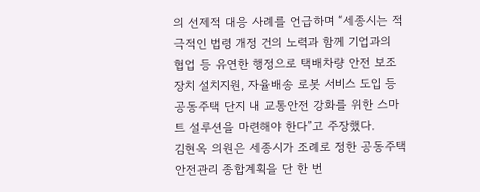의 선제적 대응 사례를 언급하며 “세종시는 적극적인 법령 개정 건의 노력과 함께 기업과의 협업 등 유연한 행정으로 택배차량 안전 보조 장치 설치지원, 자율배송 로봇 서비스 도입 등 공동주택 단지 내 교통안전 강화를 위한 스마트 설루션을 마련해야 한다”고 주장했다.
김현옥 의원은 세종시가 조례로 정한 공동주택 안전관리 종합계획을 단 한 번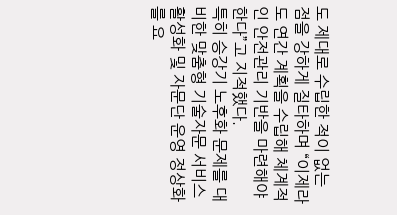도 제대로 수립한 적이 없는 점을 강하게 질타하며 “이제라도 연간 계획을 수립해 체계적인 안전관리 기반을 마련해야 한다”고 지적했다.
특히 승강기 노후화 문제를 대비한 맞춤형 기술자문 서비스 활성화 및 자문단 운영 정상화를 요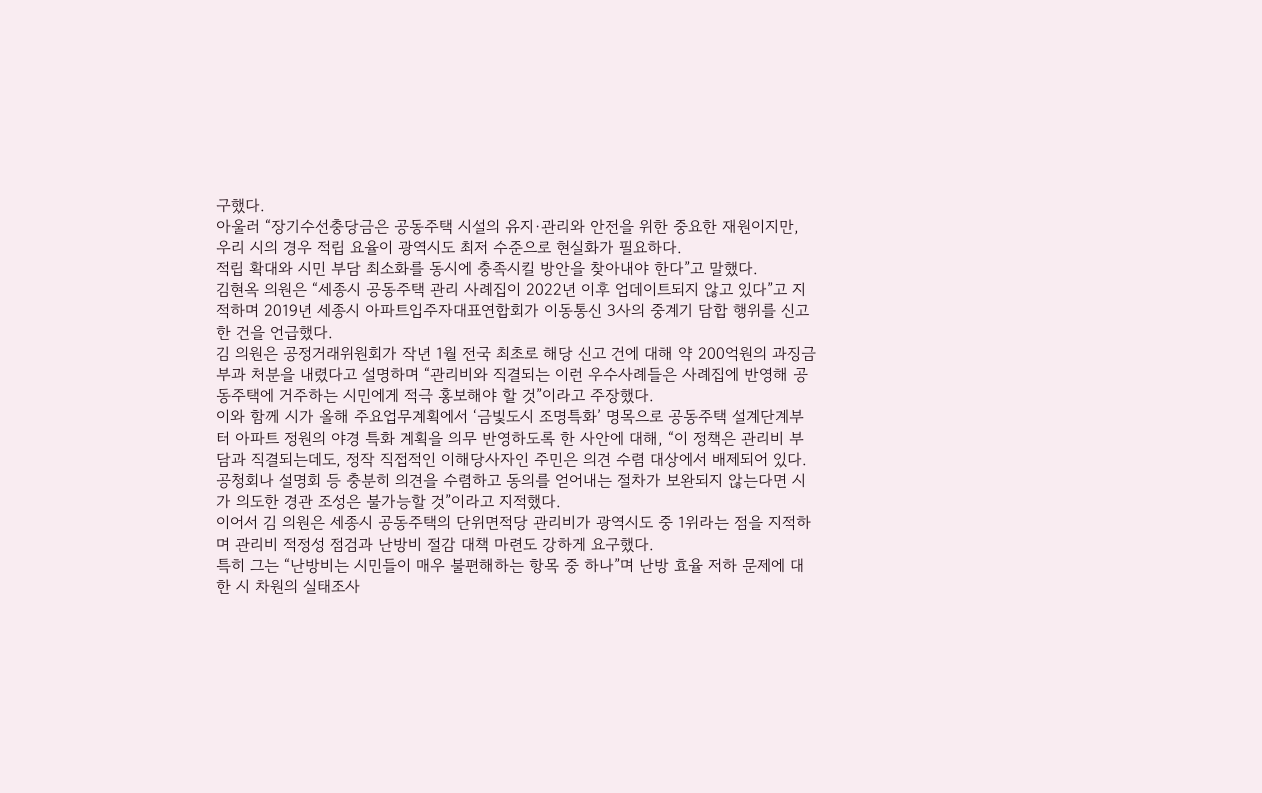구했다.
아울러 “장기수선충당금은 공동주택 시설의 유지·관리와 안전을 위한 중요한 재원이지만, 우리 시의 경우 적립 요율이 광역시도 최저 수준으로 현실화가 필요하다.
적립 확대와 시민 부담 최소화를 동시에 충족시킬 방안을 찾아내야 한다”고 말했다.
김현옥 의원은 “세종시 공동주택 관리 사례집이 2022년 이후 업데이트되지 않고 있다”고 지적하며 2019년 세종시 아파트입주자대표연합회가 이동통신 3사의 중계기 담합 행위를 신고한 건을 언급했다.
김 의원은 공정거래위원회가 작년 1월 전국 최초로 해당 신고 건에 대해 약 200억원의 과징금 부과 처분을 내렸다고 설명하며 “관리비와 직결되는 이런 우수사례들은 사례집에 반영해 공동주택에 거주하는 시민에게 적극 홍보해야 할 것”이라고 주장했다.
이와 함께 시가 올해 주요업무계획에서 ‘금빛도시 조명특화’ 명목으로 공동주택 설계단계부터 아파트 정원의 야경 특화 계획을 의무 반영하도록 한 사안에 대해, “이 정책은 관리비 부담과 직결되는데도, 정작 직접적인 이해당사자인 주민은 의견 수렴 대상에서 배제되어 있다.
공청회나 설명회 등 충분히 의견을 수렴하고 동의를 얻어내는 절차가 보완되지 않는다면 시가 의도한 경관 조성은 불가능할 것”이라고 지적했다.
이어서 김 의원은 세종시 공동주택의 단위면적당 관리비가 광역시도 중 1위라는 점을 지적하며 관리비 적정성 점검과 난방비 절감 대책 마련도 강하게 요구했다.
특히 그는 “난방비는 시민들이 매우 불편해하는 항목 중 하나”며 난방 효율 저하 문제에 대한 시 차원의 실태조사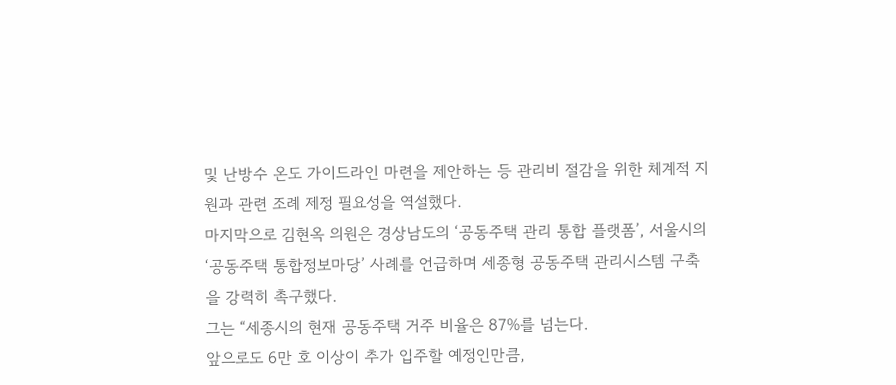및 난방수 온도 가이드라인 마련을 제안하는 등 관리비 절감을 위한 체계적 지원과 관련 조례 제정 필요성을 역설했다.
마지막으로 김현옥 의원은 경상남도의 ‘공동주택 관리 통합 플랫폼’, 서울시의 ‘공동주택 통합정보마당’ 사례를 언급하며 세종형 공동주택 관리시스템 구축을 강력히 촉구했다.
그는 “세종시의 현재 공동주택 거주 비율은 87%를 넘는다.
앞으로도 6만 호 이상이 추가 입주할 예정인만큼,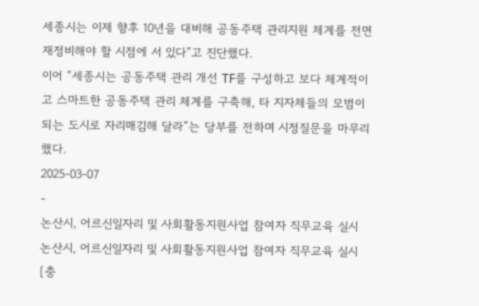세종시는 이제 향후 10년을 대비해 공동주택 관리지원 체계를 전면 재정비해야 할 시점에 서 있다”고 진단했다.
이어 “세종시는 공동주택 관리 개선 TF를 구성하고 보다 체계적이고 스마트한 공동주택 관리 체계를 구축해, 타 지자체들의 모범이 되는 도시로 자리매김해 달라”는 당부를 전하며 시정질문을 마무리했다.
2025-03-07
-
논산시, 어르신일자리 및 사회활동지원사업 참여자 직무교육 실시
논산시, 어르신일자리 및 사회활동지원사업 참여자 직무교육 실시
[충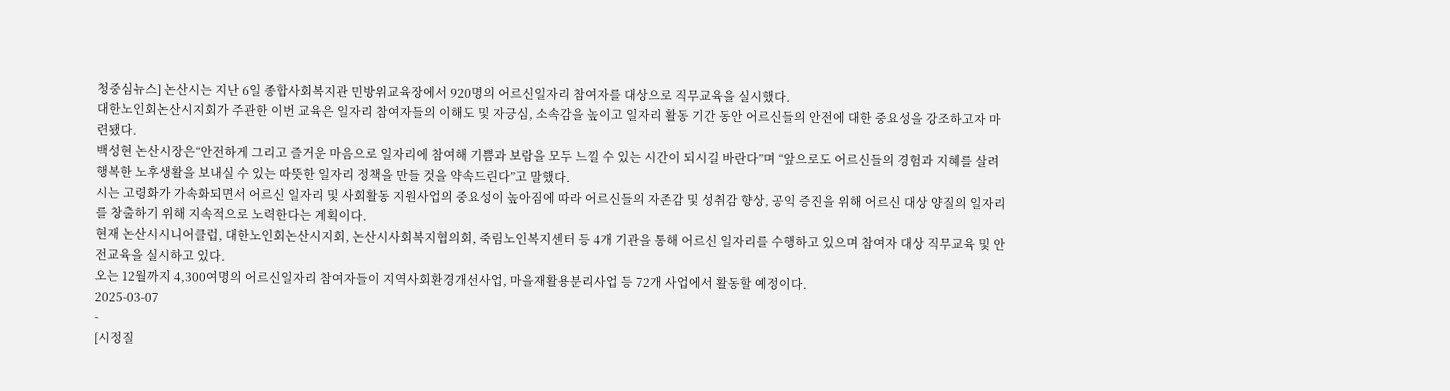청중심뉴스] 논산시는 지난 6일 종합사회복지관 민방위교육장에서 920명의 어르신일자리 참여자를 대상으로 직무교육을 실시했다.
대한노인회논산시지회가 주관한 이번 교육은 일자리 참여자들의 이해도 및 자긍심, 소속감을 높이고 일자리 활동 기간 동안 어르신들의 안전에 대한 중요성을 강조하고자 마련됐다.
백성현 논산시장은“안전하게 그리고 즐거운 마음으로 일자리에 참여해 기쁨과 보람을 모두 느낄 수 있는 시간이 되시길 바란다”며 “앞으로도 어르신들의 경험과 지혜를 살려 행복한 노후생활을 보내실 수 있는 따뜻한 일자리 정책을 만들 것을 약속드린다”고 말했다.
시는 고령화가 가속화되면서 어르신 일자리 및 사회활동 지원사업의 중요성이 높아짐에 따라 어르신들의 자존감 및 성취감 향상, 공익 증진을 위해 어르신 대상 양질의 일자리를 창출하기 위해 지속적으로 노력한다는 계획이다.
현재 논산시시니어클럽, 대한노인회논산시지회, 논산시사회복지협의회, 죽림노인복지센터 등 4개 기관을 통해 어르신 일자리를 수행하고 있으며 참여자 대상 직무교육 및 안전교육을 실시하고 있다.
오는 12월까지 4,300여명의 어르신일자리 참여자들이 지역사회환경개선사업, 마을재활용분리사업 등 72개 사업에서 활동할 예정이다.
2025-03-07
-
[시정질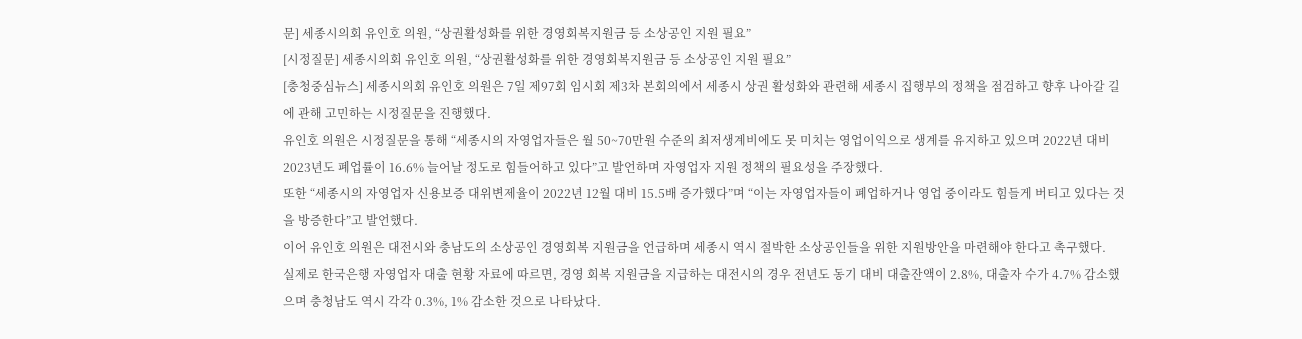문] 세종시의회 유인호 의원, “상권활성화를 위한 경영회복지원금 등 소상공인 지원 필요”
[시정질문] 세종시의회 유인호 의원, “상권활성화를 위한 경영회복지원금 등 소상공인 지원 필요”
[충청중심뉴스] 세종시의회 유인호 의원은 7일 제97회 임시회 제3차 본회의에서 세종시 상권 활성화와 관련해 세종시 집행부의 정책을 점검하고 향후 나아갈 길에 관해 고민하는 시정질문을 진행했다.
유인호 의원은 시정질문을 통해 “세종시의 자영업자들은 월 50~70만원 수준의 최저생계비에도 못 미치는 영업이익으로 생계를 유지하고 있으며 2022년 대비 2023년도 폐업률이 16.6% 늘어날 정도로 힘들어하고 있다”고 발언하며 자영업자 지원 정책의 필요성을 주장했다.
또한 “세종시의 자영업자 신용보증 대위변제율이 2022년 12월 대비 15.5배 증가했다”며 “이는 자영업자들이 폐업하거나 영업 중이라도 힘들게 버티고 있다는 것을 방증한다”고 발언했다.
이어 유인호 의원은 대전시와 충남도의 소상공인 경영회복 지원금을 언급하며 세종시 역시 절박한 소상공인들을 위한 지원방안을 마련해야 한다고 촉구했다.
실제로 한국은행 자영업자 대출 현황 자료에 따르면, 경영 회복 지원금을 지급하는 대전시의 경우 전년도 동기 대비 대출잔액이 2.8%, 대출자 수가 4.7% 감소했으며 충청남도 역시 각각 0.3%, 1% 감소한 것으로 나타났다.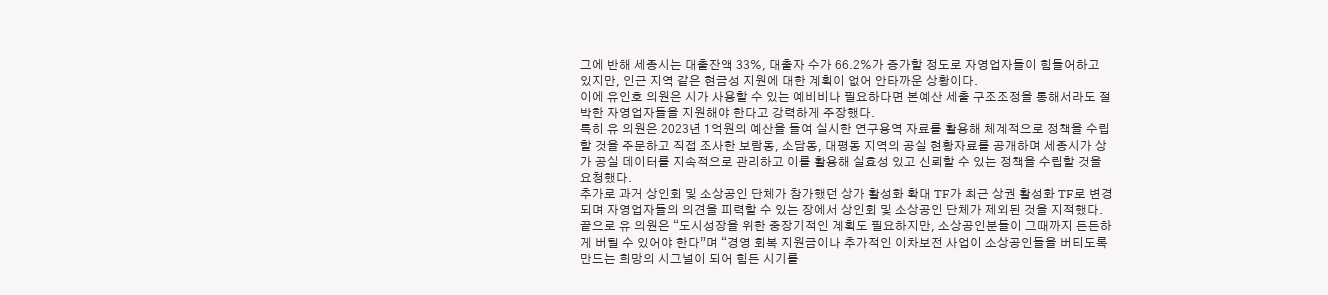그에 반해 세종시는 대출잔액 33%, 대출자 수가 66.2%가 증가할 정도로 자영업자들이 힘들어하고 있지만, 인근 지역 같은 현금성 지원에 대한 계획이 없어 안타까운 상황이다.
이에 유인호 의원은 시가 사용할 수 있는 예비비나 필요하다면 본예산 세출 구조조정을 통해서라도 절박한 자영업자들을 지원해야 한다고 강력하게 주장했다.
특히 유 의원은 2023년 1억원의 예산을 들여 실시한 연구용역 자료를 활용해 체계적으로 정책을 수립할 것을 주문하고 직접 조사한 보람동, 소담동, 대평동 지역의 공실 현황자료를 공개하며 세종시가 상가 공실 데이터를 지속적으로 관리하고 이를 활용해 실효성 있고 신뢰할 수 있는 정책을 수립할 것을 요청했다.
추가로 과거 상인회 및 소상공인 단체가 참가했던 상가 활성화 확대 TF가 최근 상권 활성화 TF로 변경되며 자영업자들의 의견을 피력할 수 있는 장에서 상인회 및 소상공인 단체가 제외된 것을 지적했다.
끝으로 유 의원은 “도시성장을 위한 중장기적인 계획도 필요하지만, 소상공인분들이 그때까지 든든하게 버틸 수 있어야 한다”며 “경영 회복 지원금이나 추가적인 이차보전 사업이 소상공인들을 버티도록 만드는 희망의 시그널이 되어 힘든 시기를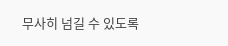무사히 넘길 수 있도록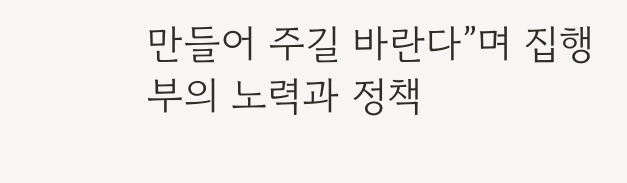만들어 주길 바란다”며 집행부의 노력과 정책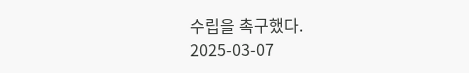수립을 촉구했다.
2025-03-07